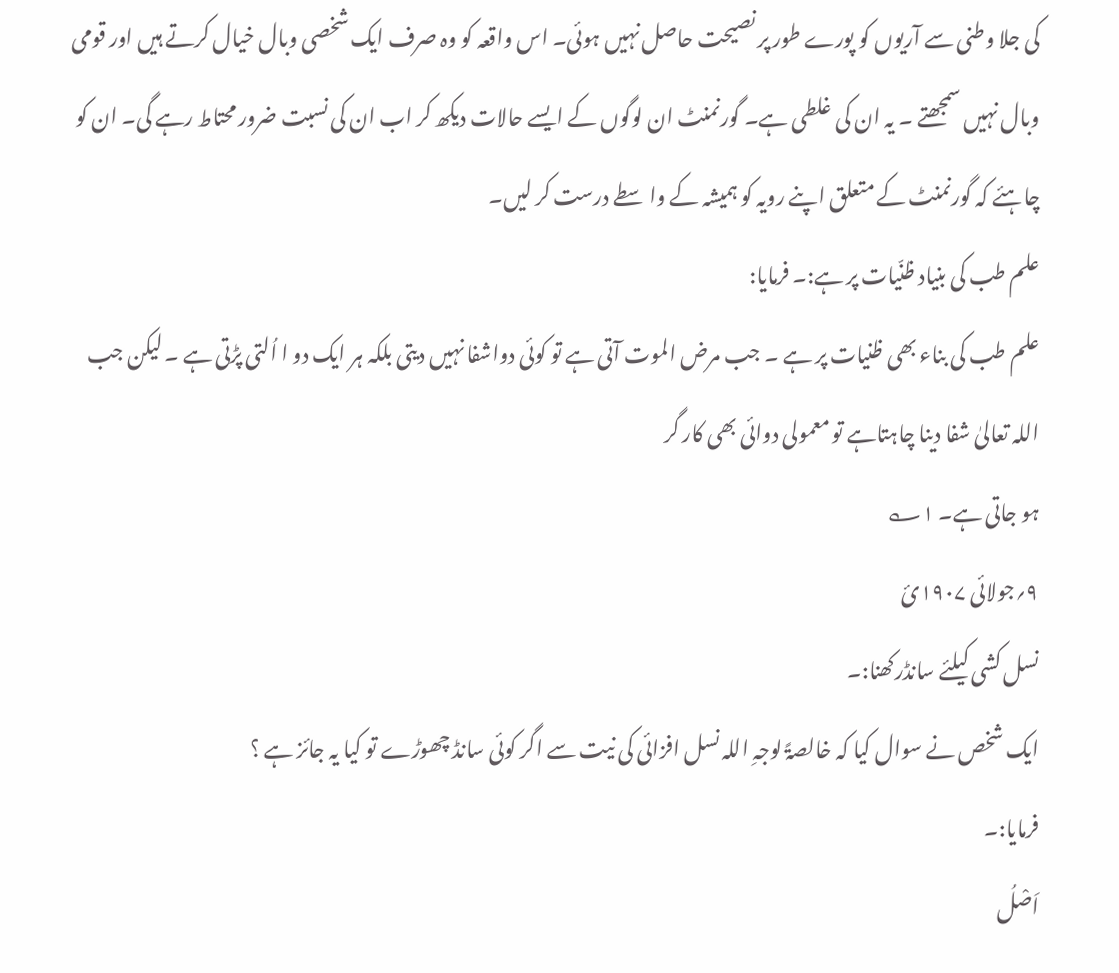کی جلا وطنی سے آریوں کو پورے طور پر نصیحت حاصل نہیں ہوئی۔ اس واقعہ کو وہ صرف ایک شخصی وبال خیال کرتے ہیں اور قومی وبال نہیں سمجھتے ۔ یہ ان کی غلطی ہے۔ گورنمنٹ ان لوگوں کے ایسے حالات دیکھ کر اب ان کی نسبت ضرور محتاط رہے گی۔ ان کو چاہئے کہ گورنمنٹ کے متعلق اپنے رویہ کو ہمیشہ کے واسطے درست کر لیں۔
علم طب کی بنیاد ظنّیات پر ہے:۔ فرمایا:
علم طب کی بناء بھی ظنیات پر ہے ۔ جب مرض الموت آتی ہے تو کوئی دواشفا نہیں دیتی بلکہ ہر ایک دو ا اُلتی پڑتی ہے ۔ لیکن جب اللہ تعالیٰ شفا دینا چاہتاہے تو معمولی دوائی بھی کار گر
ہو جاتی ہے۔ ۱؎
۹؍جولائی ۱۹۰۷ئ
نسل کشی کیلئے سانڈرکھنا:۔
ایک شخص نے سوال کیا کہ خالصۃً لوجہِ اللہ نسل افزائی کی نیت سے اگر کوئی سانڈ چھوڑے تو کیا یہ جائز ہے ؟
فرمایا:۔
اَصْلُ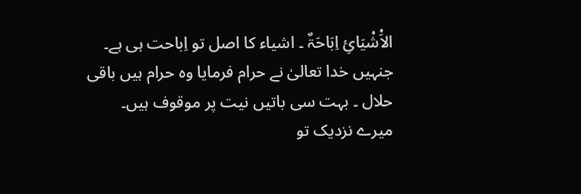الاَْشْیَائِ اِبَاحَۃٌ ۔ اشیاء کا اصل تو اِباحت ہی ہے۔ جنہیں خدا تعالیٰ نے حرام فرمایا وہ حرام ہیں باقی حلال ۔ بہت سی باتیں نیت پر موقوف ہیں۔ میرے نزدیک تو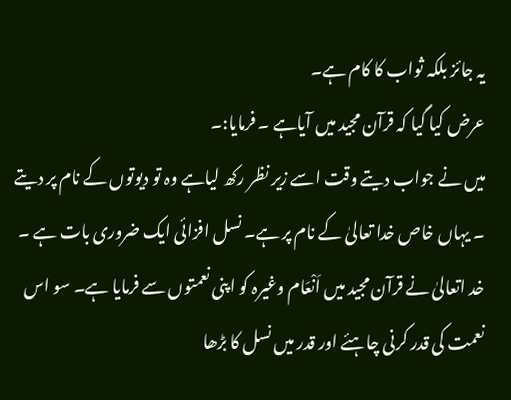یہ جائز بلکہ ثواب کا کام ہے۔
عرض کیا گیا کہ قرآن مجید میں آیاہے ۔ فرمایا:۔
میں نے جواب دیتے وقت اسے زیر نظر رکھ لیاہے وہ تو دیوتوں کے نام پر دیتے ۔ یہاں خاص خدا تعالیٰ کے نام پر ہے۔ نسل افزائی ایک ضروری بات ہے ۔ خد اتعالیٰ نے قرآن مجید میں اَنْعَام وغیرہ کو اپنی نعمتوں سے فرمایا ہے۔ سو اس نعمت کی قدر کرنی چاہئے اور قدر میں نسل کا بڑھا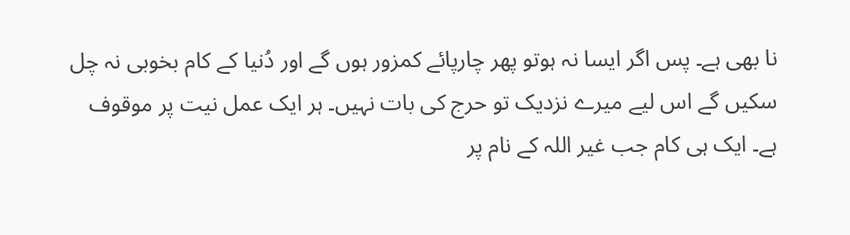نا بھی ہے۔ پس اگر ایسا نہ ہوتو پھر چارپائے کمزور ہوں گے اور دُنیا کے کام بخوبی نہ چل سکیں گے اس لیے میرے نزدیک تو حرج کی بات نہیں۔ ہر ایک عمل نیت پر موقوف ہے۔ ایک ہی کام جب غیر اللہ کے نام پر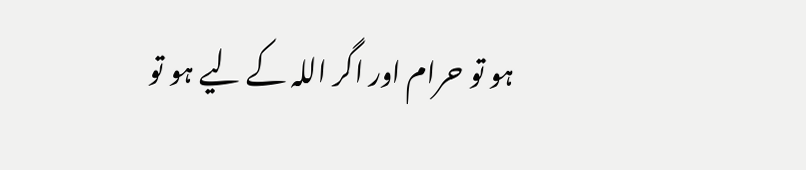ہو تو حرام اور اگر اللہ کے لیے ہو تو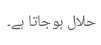حلال ہوجاتا ہے۔